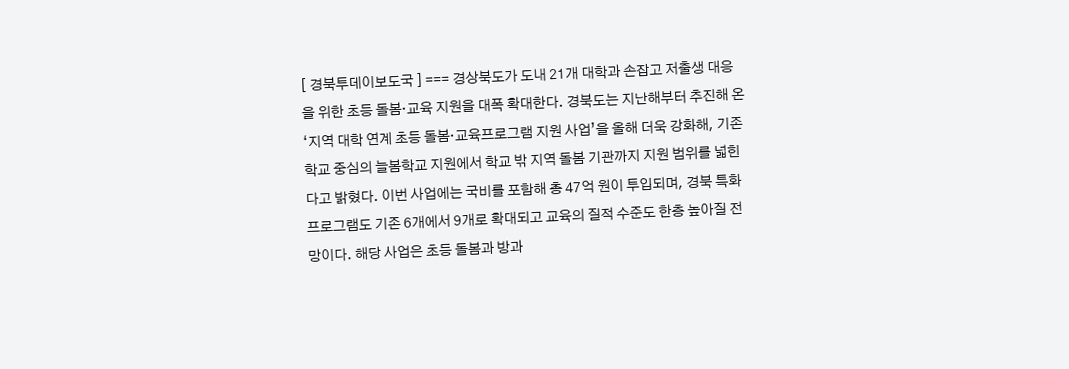[ 경북투데이보도국 ] === 경상북도가 도내 21개 대학과 손잡고 저출생 대응을 위한 초등 돌봄·교육 지원을 대폭 확대한다. 경북도는 지난해부터 추진해 온 ‘지역 대학 연계 초등 돌봄·교육프로그램 지원 사업’을 올해 더욱 강화해, 기존 학교 중심의 늘봄학교 지원에서 학교 밖 지역 돌봄 기관까지 지원 범위를 넓힌다고 밝혔다. 이번 사업에는 국비를 포함해 총 47억 원이 투입되며, 경북 특화 프로그램도 기존 6개에서 9개로 확대되고 교육의 질적 수준도 한층 높아질 전망이다. 해당 사업은 초등 돌봄과 방과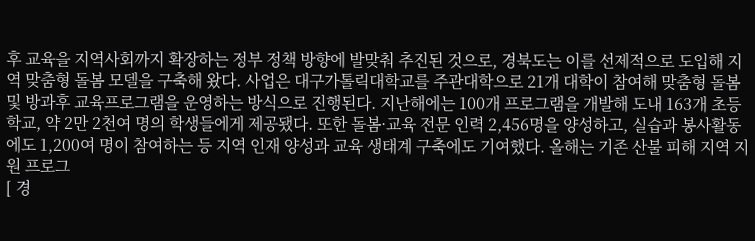후 교육을 지역사회까지 확장하는 정부 정책 방향에 발맞춰 추진된 것으로, 경북도는 이를 선제적으로 도입해 지역 맞춤형 돌봄 모델을 구축해 왔다. 사업은 대구가톨릭대학교를 주관대학으로 21개 대학이 참여해 맞춤형 돌봄 및 방과후 교육프로그램을 운영하는 방식으로 진행된다. 지난해에는 100개 프로그램을 개발해 도내 163개 초등학교, 약 2만 2천여 명의 학생들에게 제공됐다. 또한 돌봄·교육 전문 인력 2,456명을 양성하고, 실습과 봉사활동에도 1,200여 명이 참여하는 등 지역 인재 양성과 교육 생태계 구축에도 기여했다. 올해는 기존 산불 피해 지역 지원 프로그
[ 경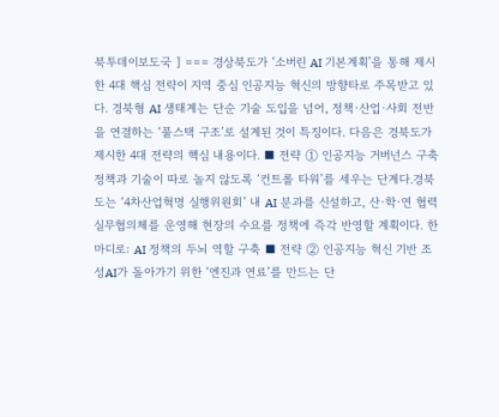북투데이보도국 ] === 경상북도가 ‘소버린 AI 기본계획’을 통해 제시한 4대 핵심 전략이 지역 중심 인공지능 혁신의 방향타로 주목받고 있다. 경북형 AI 생태계는 단순 기술 도입을 넘어, 정책·산업·사회 전반을 연결하는 ‘풀스택 구조’로 설계된 것이 특징이다. 다음은 경북도가 제시한 4대 전략의 핵심 내용이다. ■ 전략 ① 인공지능 거버넌스 구축정책과 기술이 따로 놀지 않도록 ‘컨트롤 타워’를 세우는 단계다.경북도는 ‘4차산업혁명 실행위원회’ 내 AI 분과를 신설하고, 산·학·연 협력 실무협의체를 운영해 현장의 수요를 정책에 즉각 반영할 계획이다. 한마디로: AI 정책의 두뇌 역할 구축 ■ 전략 ② 인공지능 혁신 기반 조성AI가 돌아가기 위한 ‘엔진과 연료’를 만드는 단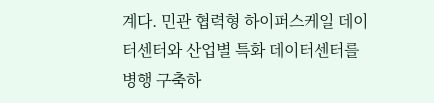계다. 민관 협력형 하이퍼스케일 데이터센터와 산업별 특화 데이터센터를 병행 구축하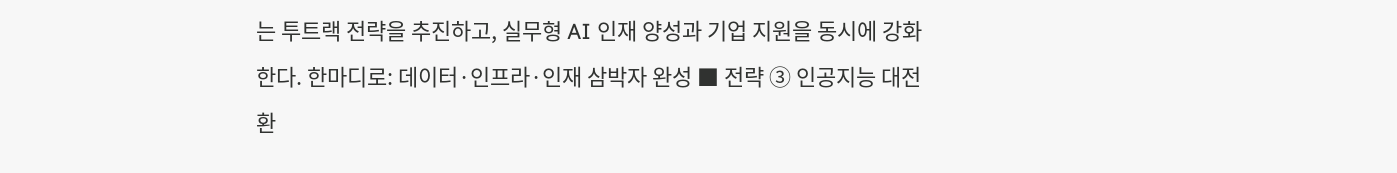는 투트랙 전략을 추진하고, 실무형 AI 인재 양성과 기업 지원을 동시에 강화한다. 한마디로: 데이터·인프라·인재 삼박자 완성 ■ 전략 ③ 인공지능 대전환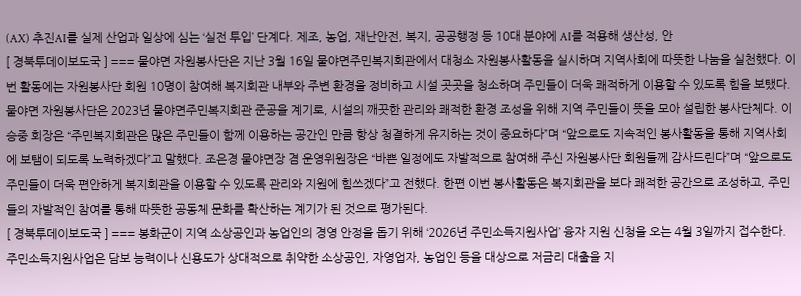(AX) 추진AI를 실제 산업과 일상에 심는 ‘실전 투입’ 단계다. 제조, 농업, 재난안전, 복지, 공공행정 등 10대 분야에 AI를 적용해 생산성, 안
[ 경북투데이보도국 ] === 물야면 자원봉사단은 지난 3월 16일 물야면주민복지회관에서 대청소 자원봉사활동을 실시하며 지역사회에 따뜻한 나눔을 실천했다. 이번 활동에는 자원봉사단 회원 10명이 참여해 복지회관 내부와 주변 환경을 정비하고 시설 곳곳을 청소하며 주민들이 더욱 쾌적하게 이용할 수 있도록 힘을 보탰다. 물야면 자원봉사단은 2023년 물야면주민복지회관 준공을 계기로, 시설의 깨끗한 관리와 쾌적한 환경 조성을 위해 지역 주민들이 뜻을 모아 설립한 봉사단체다. 이승중 회장은 “주민복지회관은 많은 주민들이 함께 이용하는 공간인 만큼 항상 청결하게 유지하는 것이 중요하다”며 “앞으로도 지속적인 봉사활동을 통해 지역사회에 보탬이 되도록 노력하겠다”고 말했다. 조은경 물야면장 겸 운영위원장은 “바쁜 일정에도 자발적으로 참여해 주신 자원봉사단 회원들께 감사드린다”며 “앞으로도 주민들이 더욱 편안하게 복지회관을 이용할 수 있도록 관리와 지원에 힘쓰겠다”고 전했다. 한편 이번 봉사활동은 복지회관을 보다 쾌적한 공간으로 조성하고, 주민들의 자발적인 참여를 통해 따뜻한 공동체 문화를 확산하는 계기가 된 것으로 평가된다.
[ 경북투데이보도국 ] === 봉화군이 지역 소상공인과 농업인의 경영 안정을 돕기 위해 ‘2026년 주민소득지원사업’ 융자 지원 신청을 오는 4월 3일까지 접수한다. 주민소득지원사업은 담보 능력이나 신용도가 상대적으로 취약한 소상공인, 자영업자, 농업인 등을 대상으로 저금리 대출을 지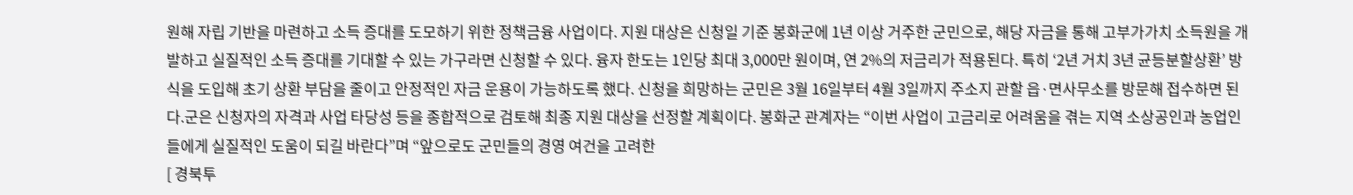원해 자립 기반을 마련하고 소득 증대를 도모하기 위한 정책금융 사업이다. 지원 대상은 신청일 기준 봉화군에 1년 이상 거주한 군민으로, 해당 자금을 통해 고부가가치 소득원을 개발하고 실질적인 소득 증대를 기대할 수 있는 가구라면 신청할 수 있다. 융자 한도는 1인당 최대 3,000만 원이며, 연 2%의 저금리가 적용된다. 특히 ‘2년 거치 3년 균등분할상환’ 방식을 도입해 초기 상환 부담을 줄이고 안정적인 자금 운용이 가능하도록 했다. 신청을 희망하는 군민은 3월 16일부터 4월 3일까지 주소지 관할 읍·면사무소를 방문해 접수하면 된다.군은 신청자의 자격과 사업 타당성 등을 종합적으로 검토해 최종 지원 대상을 선정할 계획이다. 봉화군 관계자는 “이번 사업이 고금리로 어려움을 겪는 지역 소상공인과 농업인들에게 실질적인 도움이 되길 바란다”며 “앞으로도 군민들의 경영 여건을 고려한
[ 경북투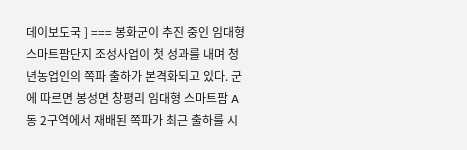데이보도국 ] === 봉화군이 추진 중인 임대형 스마트팜단지 조성사업이 첫 성과를 내며 청년농업인의 쪽파 출하가 본격화되고 있다. 군에 따르면 봉성면 창평리 임대형 스마트팜 A동 2구역에서 재배된 쪽파가 최근 출하를 시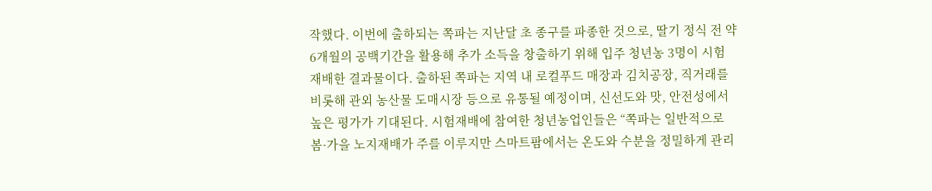작했다. 이번에 출하되는 쪽파는 지난달 초 종구를 파종한 것으로, 딸기 정식 전 약 6개월의 공백기간을 활용해 추가 소득을 창출하기 위해 입주 청년농 3명이 시험 재배한 결과물이다. 출하된 쪽파는 지역 내 로컬푸드 매장과 김치공장, 직거래를 비롯해 관외 농산물 도매시장 등으로 유통될 예정이며, 신선도와 맛, 안전성에서 높은 평가가 기대된다. 시험재배에 참여한 청년농업인들은 “쪽파는 일반적으로 봄·가을 노지재배가 주를 이루지만 스마트팜에서는 온도와 수분을 정밀하게 관리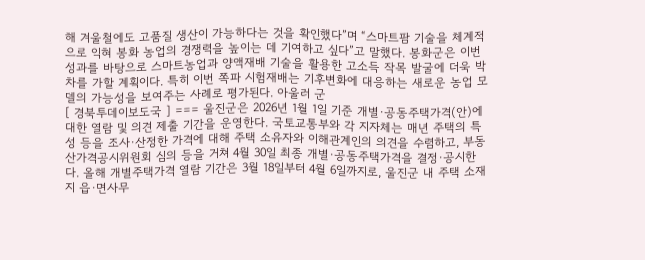해 겨울철에도 고품질 생산이 가능하다는 것을 확인했다”며 “스마트팜 기술을 체계적으로 익혀 봉화 농업의 경쟁력을 높이는 데 기여하고 싶다”고 말했다. 봉화군은 이번 성과를 바탕으로 스마트농업과 양액재배 기술을 활용한 고소득 작목 발굴에 더욱 박차를 가할 계획이다. 특히 이번 쪽파 시험재배는 기후변화에 대응하는 새로운 농업 모델의 가능성을 보여주는 사례로 평가된다. 아울러 군
[ 경북투데이보도국 ] === 울진군은 2026년 1월 1일 기준 개별·공동주택가격(안)에 대한 열람 및 의견 제출 기간을 운영한다. 국토교통부와 각 지자체는 매년 주택의 특성 등을 조사·산정한 가격에 대해 주택 소유자와 이해관계인의 의견을 수렴하고, 부동산가격공시위원회 심의 등을 거쳐 4월 30일 최종 개별·공동주택가격을 결정·공시한다. 올해 개별주택가격 열람 기간은 3월 18일부터 4월 6일까지로, 울진군 내 주택 소재지 읍·면사무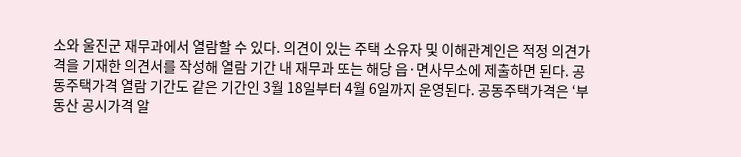소와 울진군 재무과에서 열람할 수 있다. 의견이 있는 주택 소유자 및 이해관계인은 적정 의견가격을 기재한 의견서를 작성해 열람 기간 내 재무과 또는 해당 읍·면사무소에 제출하면 된다. 공동주택가격 열람 기간도 같은 기간인 3월 18일부터 4월 6일까지 운영된다. 공동주택가격은 ‘부동산 공시가격 알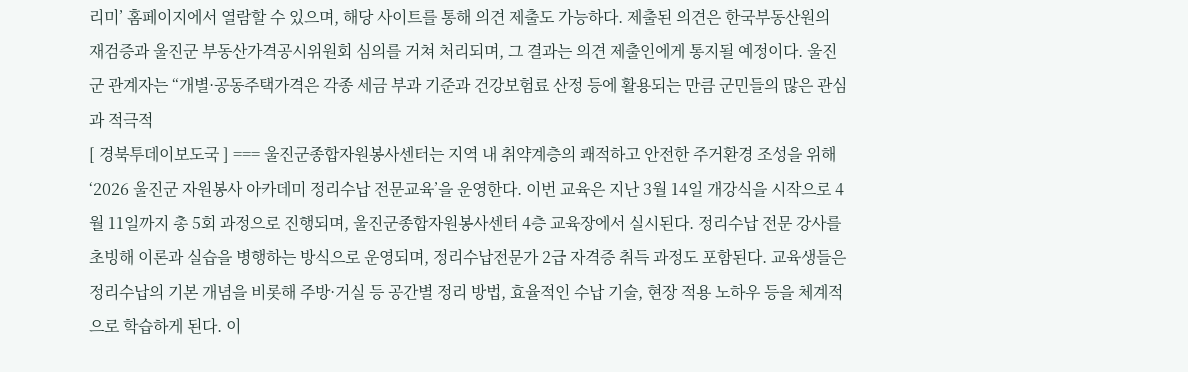리미’ 홈페이지에서 열람할 수 있으며, 해당 사이트를 통해 의견 제출도 가능하다. 제출된 의견은 한국부동산원의 재검증과 울진군 부동산가격공시위원회 심의를 거쳐 처리되며, 그 결과는 의견 제출인에게 통지될 예정이다. 울진군 관계자는 “개별·공동주택가격은 각종 세금 부과 기준과 건강보험료 산정 등에 활용되는 만큼 군민들의 많은 관심과 적극적
[ 경북투데이보도국 ] === 울진군종합자원봉사센터는 지역 내 취약계층의 쾌적하고 안전한 주거환경 조성을 위해 ‘2026 울진군 자원봉사 아카데미 정리수납 전문교육’을 운영한다. 이번 교육은 지난 3월 14일 개강식을 시작으로 4월 11일까지 총 5회 과정으로 진행되며, 울진군종합자원봉사센터 4층 교육장에서 실시된다. 정리수납 전문 강사를 초빙해 이론과 실습을 병행하는 방식으로 운영되며, 정리수납전문가 2급 자격증 취득 과정도 포함된다. 교육생들은 정리수납의 기본 개념을 비롯해 주방·거실 등 공간별 정리 방법, 효율적인 수납 기술, 현장 적용 노하우 등을 체계적으로 학습하게 된다. 이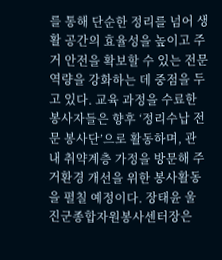를 통해 단순한 정리를 넘어 생활 공간의 효율성을 높이고 주거 안전을 확보할 수 있는 전문 역량을 강화하는 데 중점을 두고 있다. 교육 과정을 수료한 봉사자들은 향후 ‘정리수납 전문 봉사단’으로 활동하며, 관내 취약계층 가정을 방문해 주거환경 개선을 위한 봉사활동을 펼칠 예정이다. 장태윤 울진군종합자원봉사센터장은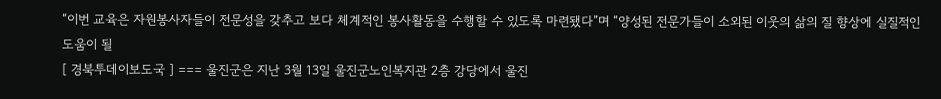“이번 교육은 자원봉사자들이 전문성을 갖추고 보다 체계적인 봉사활동을 수행할 수 있도록 마련됐다”며 “양성된 전문가들이 소외된 이웃의 삶의 질 향상에 실질적인 도움이 될
[ 경북투데이보도국 ] === 울진군은 지난 3월 13일 울진군노인복지관 2층 강당에서 울진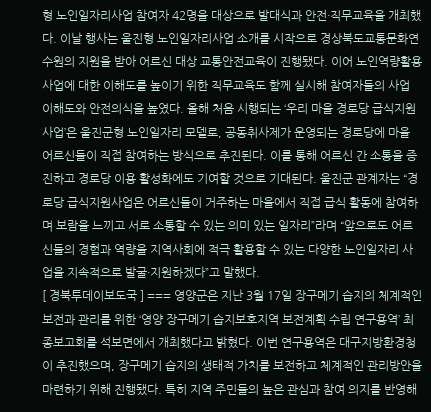형 노인일자리사업 참여자 42명을 대상으로 발대식과 안전·직무교육을 개최했다. 이날 행사는 울진형 노인일자리사업 소개를 시작으로 경상북도교통문화연수원의 지원을 받아 어르신 대상 교통안전교육이 진행됐다. 이어 노인역량활용사업에 대한 이해도를 높이기 위한 직무교육도 함께 실시해 참여자들의 사업 이해도와 안전의식을 높였다. 올해 처음 시행되는 ‘우리 마을 경로당 급식지원사업’은 울진군형 노인일자리 모델로, 공동취사제가 운영되는 경로당에 마을 어르신들이 직접 참여하는 방식으로 추진된다. 이를 통해 어르신 간 소통을 증진하고 경로당 이용 활성화에도 기여할 것으로 기대된다. 울진군 관계자는 “경로당 급식지원사업은 어르신들이 거주하는 마을에서 직접 급식 활동에 참여하며 보람을 느끼고 서로 소통할 수 있는 의미 있는 일자리”라며 “앞으로도 어르신들의 경험과 역량을 지역사회에 적극 활용할 수 있는 다양한 노인일자리 사업을 지속적으로 발굴·지원하겠다”고 말했다.
[ 경북투데이보도국 ] === 영양군은 지난 3월 17일 장구메기 습지의 체계적인 보전과 관리를 위한 ‘영양 장구메기 습지보호지역 보전계획 수립 연구용역’ 최종보고회를 석보면에서 개최했다고 밝혔다. 이번 연구용역은 대구지방환경청이 추진했으며, 장구메기 습지의 생태적 가치를 보전하고 체계적인 관리방안을 마련하기 위해 진행됐다. 특히 지역 주민들의 높은 관심과 참여 의지를 반영해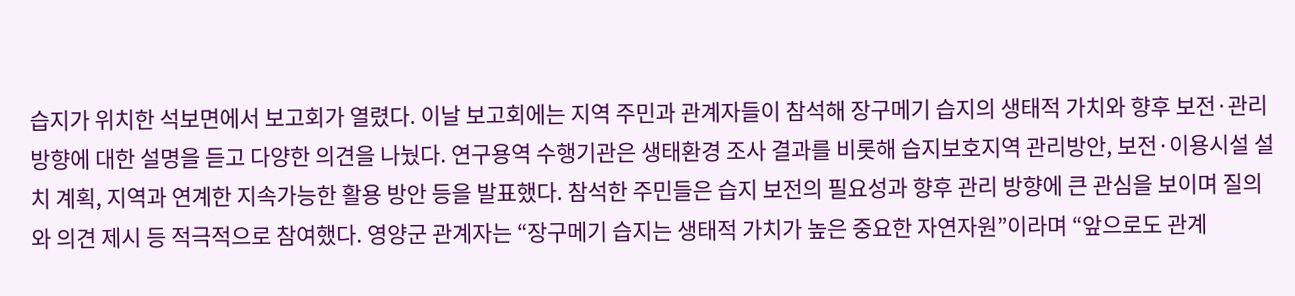습지가 위치한 석보면에서 보고회가 열렸다. 이날 보고회에는 지역 주민과 관계자들이 참석해 장구메기 습지의 생태적 가치와 향후 보전·관리 방향에 대한 설명을 듣고 다양한 의견을 나눴다. 연구용역 수행기관은 생태환경 조사 결과를 비롯해 습지보호지역 관리방안, 보전·이용시설 설치 계획, 지역과 연계한 지속가능한 활용 방안 등을 발표했다. 참석한 주민들은 습지 보전의 필요성과 향후 관리 방향에 큰 관심을 보이며 질의와 의견 제시 등 적극적으로 참여했다. 영양군 관계자는 “장구메기 습지는 생태적 가치가 높은 중요한 자연자원”이라며 “앞으로도 관계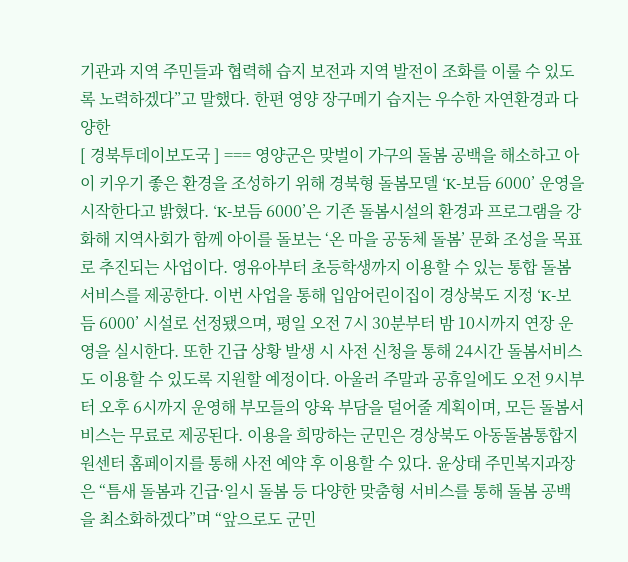기관과 지역 주민들과 협력해 습지 보전과 지역 발전이 조화를 이룰 수 있도록 노력하겠다”고 말했다. 한편 영양 장구메기 습지는 우수한 자연환경과 다양한
[ 경북투데이보도국 ] === 영양군은 맞벌이 가구의 돌봄 공백을 해소하고 아이 키우기 좋은 환경을 조성하기 위해 경북형 돌봄모델 ‘K-보듬 6000’ 운영을 시작한다고 밝혔다. ‘K-보듬 6000’은 기존 돌봄시설의 환경과 프로그램을 강화해 지역사회가 함께 아이를 돌보는 ‘온 마을 공동체 돌봄’ 문화 조성을 목표로 추진되는 사업이다. 영유아부터 초등학생까지 이용할 수 있는 통합 돌봄서비스를 제공한다. 이번 사업을 통해 입암어린이집이 경상북도 지정 ‘K-보듬 6000’ 시설로 선정됐으며, 평일 오전 7시 30분부터 밤 10시까지 연장 운영을 실시한다. 또한 긴급 상황 발생 시 사전 신청을 통해 24시간 돌봄서비스도 이용할 수 있도록 지원할 예정이다. 아울러 주말과 공휴일에도 오전 9시부터 오후 6시까지 운영해 부모들의 양육 부담을 덜어줄 계획이며, 모든 돌봄서비스는 무료로 제공된다. 이용을 희망하는 군민은 경상북도 아동돌봄통합지원센터 홈페이지를 통해 사전 예약 후 이용할 수 있다. 윤상태 주민복지과장은 “틈새 돌봄과 긴급·일시 돌봄 등 다양한 맞춤형 서비스를 통해 돌봄 공백을 최소화하겠다”며 “앞으로도 군민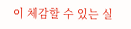이 체감할 수 있는 실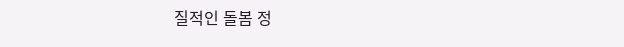질적인 돌봄 정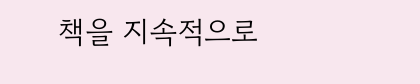책을 지속적으로